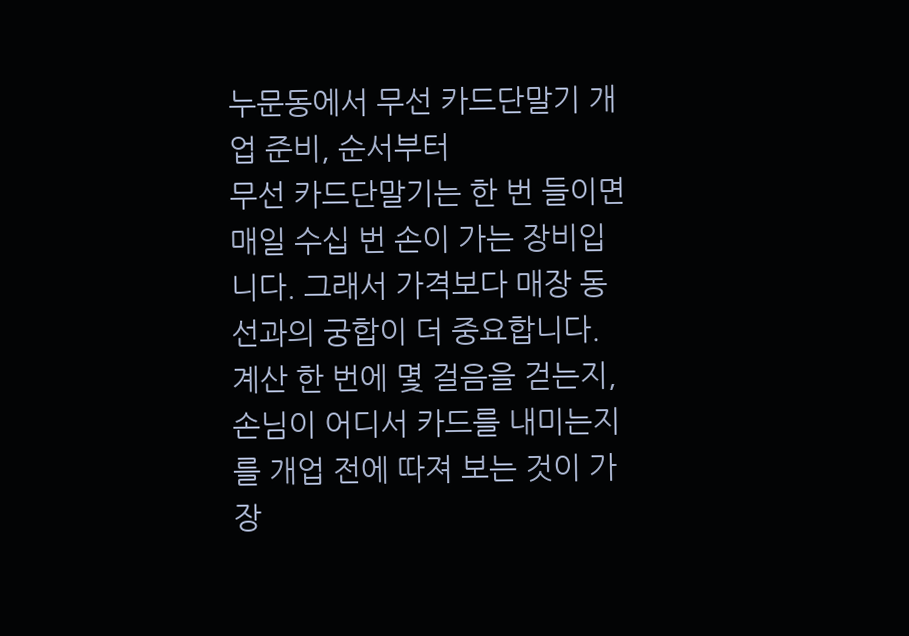누문동에서 무선 카드단말기 개업 준비, 순서부터
무선 카드단말기는 한 번 들이면 매일 수십 번 손이 가는 장비입니다. 그래서 가격보다 매장 동선과의 궁합이 더 중요합니다. 계산 한 번에 몇 걸음을 걷는지, 손님이 어디서 카드를 내미는지를 개업 전에 따져 보는 것이 가장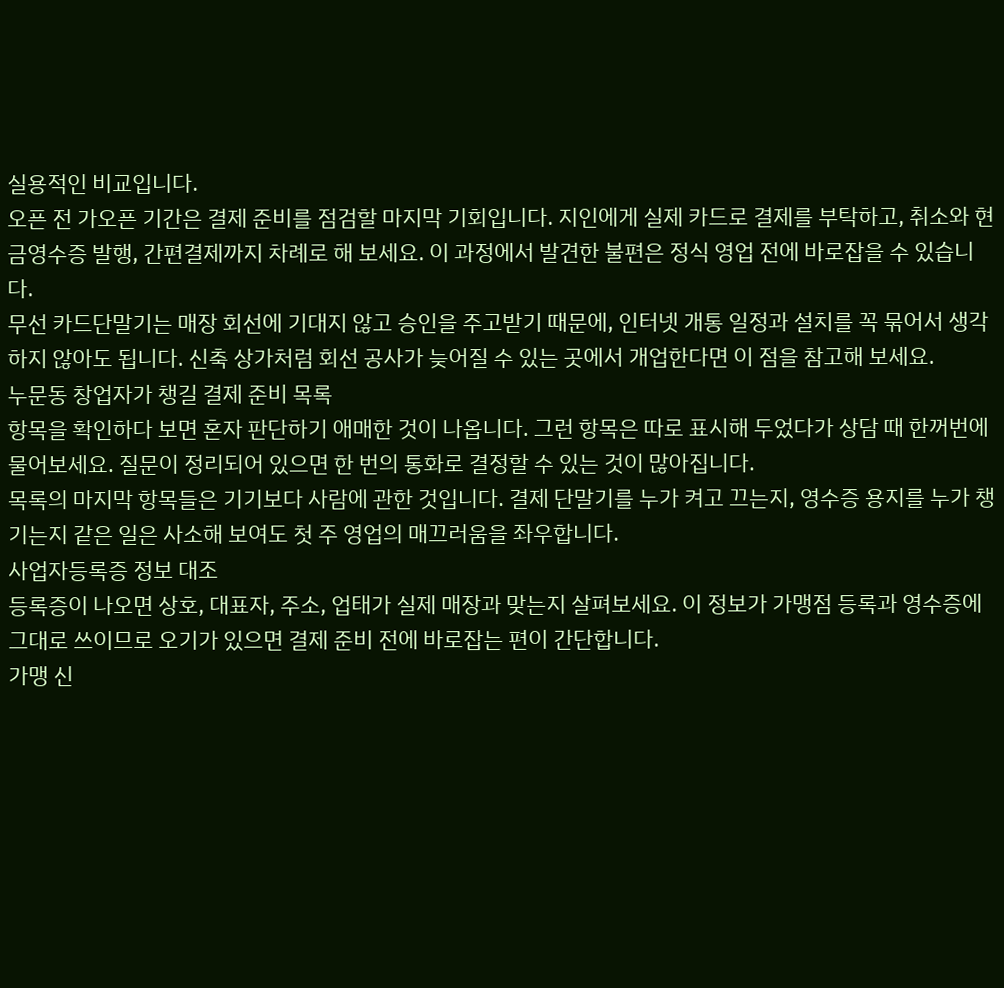실용적인 비교입니다.
오픈 전 가오픈 기간은 결제 준비를 점검할 마지막 기회입니다. 지인에게 실제 카드로 결제를 부탁하고, 취소와 현금영수증 발행, 간편결제까지 차례로 해 보세요. 이 과정에서 발견한 불편은 정식 영업 전에 바로잡을 수 있습니다.
무선 카드단말기는 매장 회선에 기대지 않고 승인을 주고받기 때문에, 인터넷 개통 일정과 설치를 꼭 묶어서 생각하지 않아도 됩니다. 신축 상가처럼 회선 공사가 늦어질 수 있는 곳에서 개업한다면 이 점을 참고해 보세요.
누문동 창업자가 챙길 결제 준비 목록
항목을 확인하다 보면 혼자 판단하기 애매한 것이 나옵니다. 그런 항목은 따로 표시해 두었다가 상담 때 한꺼번에 물어보세요. 질문이 정리되어 있으면 한 번의 통화로 결정할 수 있는 것이 많아집니다.
목록의 마지막 항목들은 기기보다 사람에 관한 것입니다. 결제 단말기를 누가 켜고 끄는지, 영수증 용지를 누가 챙기는지 같은 일은 사소해 보여도 첫 주 영업의 매끄러움을 좌우합니다.
사업자등록증 정보 대조
등록증이 나오면 상호, 대표자, 주소, 업태가 실제 매장과 맞는지 살펴보세요. 이 정보가 가맹점 등록과 영수증에 그대로 쓰이므로 오기가 있으면 결제 준비 전에 바로잡는 편이 간단합니다.
가맹 신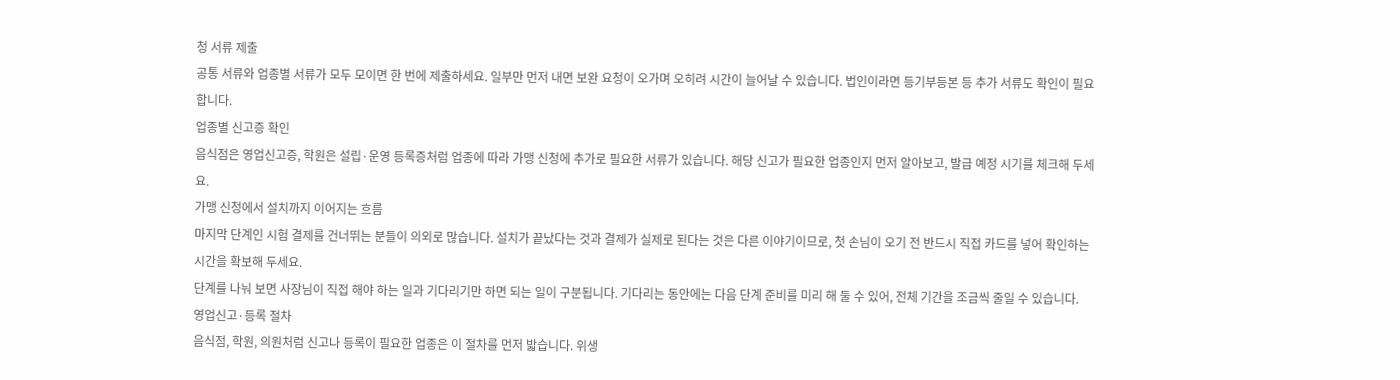청 서류 제출
공통 서류와 업종별 서류가 모두 모이면 한 번에 제출하세요. 일부만 먼저 내면 보완 요청이 오가며 오히려 시간이 늘어날 수 있습니다. 법인이라면 등기부등본 등 추가 서류도 확인이 필요합니다.
업종별 신고증 확인
음식점은 영업신고증, 학원은 설립·운영 등록증처럼 업종에 따라 가맹 신청에 추가로 필요한 서류가 있습니다. 해당 신고가 필요한 업종인지 먼저 알아보고, 발급 예정 시기를 체크해 두세요.
가맹 신청에서 설치까지 이어지는 흐름
마지막 단계인 시험 결제를 건너뛰는 분들이 의외로 많습니다. 설치가 끝났다는 것과 결제가 실제로 된다는 것은 다른 이야기이므로, 첫 손님이 오기 전 반드시 직접 카드를 넣어 확인하는 시간을 확보해 두세요.
단계를 나눠 보면 사장님이 직접 해야 하는 일과 기다리기만 하면 되는 일이 구분됩니다. 기다리는 동안에는 다음 단계 준비를 미리 해 둘 수 있어, 전체 기간을 조금씩 줄일 수 있습니다.
영업신고·등록 절차
음식점, 학원, 의원처럼 신고나 등록이 필요한 업종은 이 절차를 먼저 밟습니다. 위생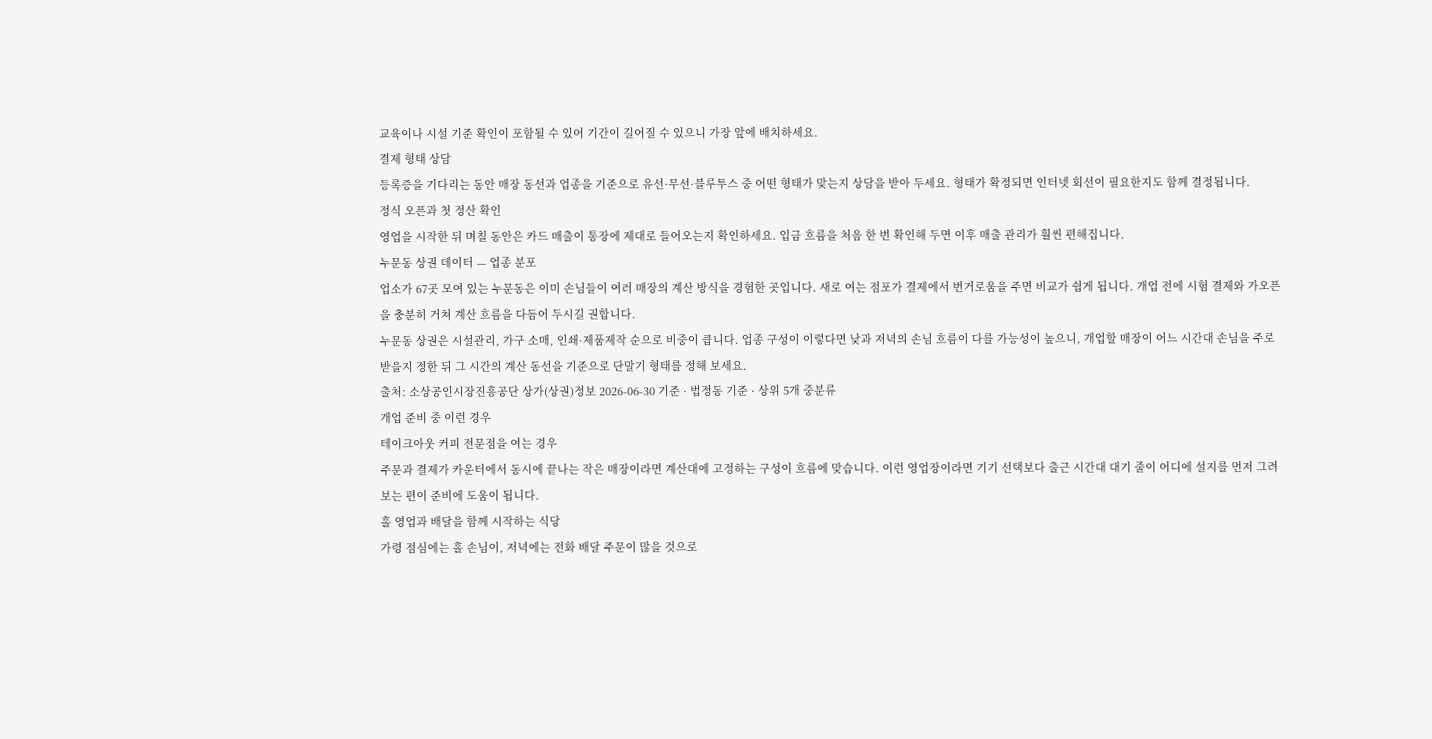교육이나 시설 기준 확인이 포함될 수 있어 기간이 길어질 수 있으니 가장 앞에 배치하세요.
결제 형태 상담
등록증을 기다리는 동안 매장 동선과 업종을 기준으로 유선·무선·블루투스 중 어떤 형태가 맞는지 상담을 받아 두세요. 형태가 확정되면 인터넷 회선이 필요한지도 함께 결정됩니다.
정식 오픈과 첫 정산 확인
영업을 시작한 뒤 며칠 동안은 카드 매출이 통장에 제대로 들어오는지 확인하세요. 입금 흐름을 처음 한 번 확인해 두면 이후 매출 관리가 훨씬 편해집니다.
누문동 상권 데이터 — 업종 분포
업소가 67곳 모여 있는 누문동은 이미 손님들이 여러 매장의 계산 방식을 경험한 곳입니다. 새로 여는 점포가 결제에서 번거로움을 주면 비교가 쉽게 됩니다. 개업 전에 시험 결제와 가오픈을 충분히 거쳐 계산 흐름을 다듬어 두시길 권합니다.
누문동 상권은 시설관리, 가구 소매, 인쇄·제품제작 순으로 비중이 큽니다. 업종 구성이 이렇다면 낮과 저녁의 손님 흐름이 다를 가능성이 높으니, 개업할 매장이 어느 시간대 손님을 주로 받을지 정한 뒤 그 시간의 계산 동선을 기준으로 단말기 형태를 정해 보세요.
출처: 소상공인시장진흥공단 상가(상권)정보 2026-06-30 기준 · 법정동 기준 · 상위 5개 중분류
개업 준비 중 이런 경우
테이크아웃 커피 전문점을 여는 경우
주문과 결제가 카운터에서 동시에 끝나는 작은 매장이라면 계산대에 고정하는 구성이 흐름에 맞습니다. 이런 영업장이라면 기기 선택보다 출근 시간대 대기 줄이 어디에 설지를 먼저 그려 보는 편이 준비에 도움이 됩니다.
홀 영업과 배달을 함께 시작하는 식당
가령 점심에는 홀 손님이, 저녁에는 전화 배달 주문이 많을 것으로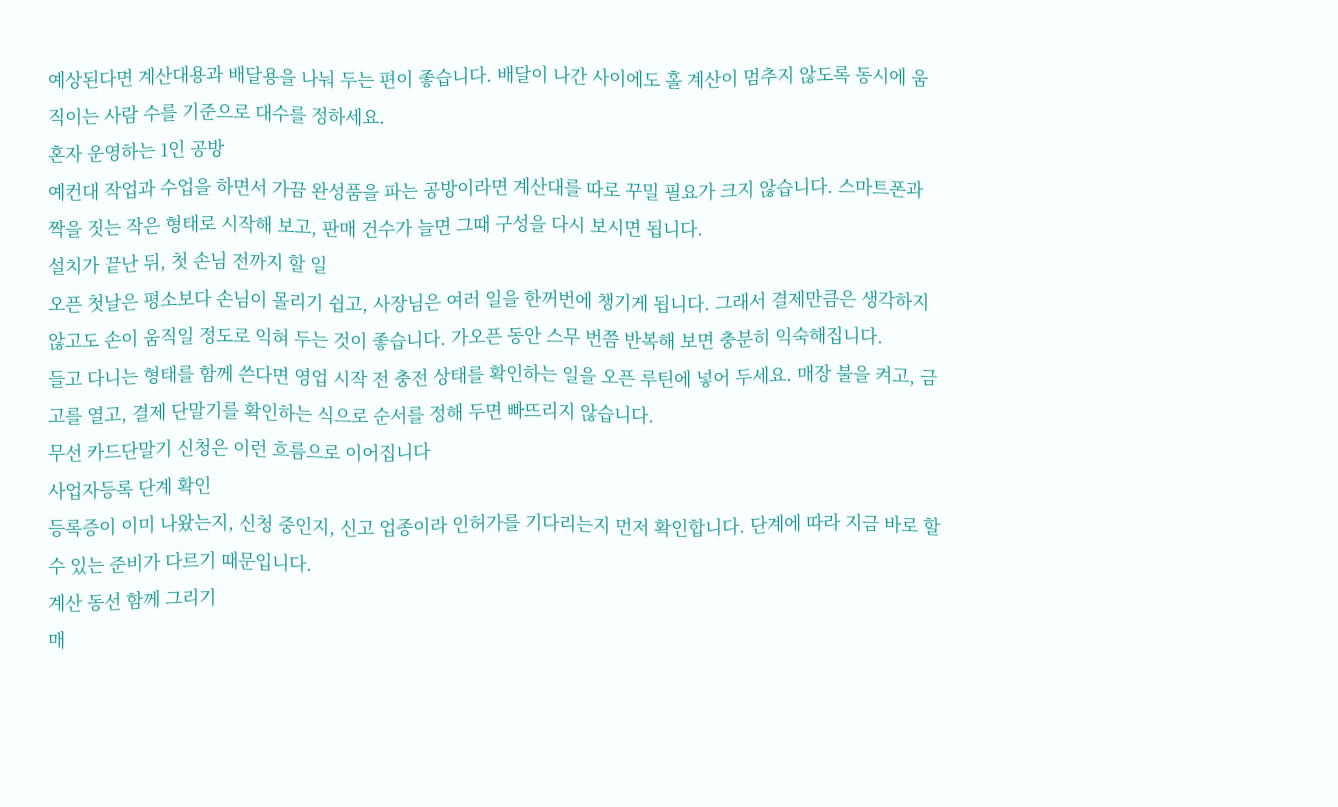예상된다면 계산대용과 배달용을 나눠 두는 편이 좋습니다. 배달이 나간 사이에도 홀 계산이 멈추지 않도록 동시에 움직이는 사람 수를 기준으로 대수를 정하세요.
혼자 운영하는 1인 공방
예컨대 작업과 수업을 하면서 가끔 완성품을 파는 공방이라면 계산대를 따로 꾸밀 필요가 크지 않습니다. 스마트폰과 짝을 짓는 작은 형태로 시작해 보고, 판매 건수가 늘면 그때 구성을 다시 보시면 됩니다.
설치가 끝난 뒤, 첫 손님 전까지 할 일
오픈 첫날은 평소보다 손님이 몰리기 쉽고, 사장님은 여러 일을 한꺼번에 챙기게 됩니다. 그래서 결제만큼은 생각하지 않고도 손이 움직일 정도로 익혀 두는 것이 좋습니다. 가오픈 동안 스무 번쯤 반복해 보면 충분히 익숙해집니다.
들고 다니는 형태를 함께 쓴다면 영업 시작 전 충전 상태를 확인하는 일을 오픈 루틴에 넣어 두세요. 매장 불을 켜고, 금고를 열고, 결제 단말기를 확인하는 식으로 순서를 정해 두면 빠뜨리지 않습니다.
무선 카드단말기 신청은 이런 흐름으로 이어집니다
사업자등록 단계 확인
등록증이 이미 나왔는지, 신청 중인지, 신고 업종이라 인허가를 기다리는지 먼저 확인합니다. 단계에 따라 지금 바로 할 수 있는 준비가 다르기 때문입니다.
계산 동선 함께 그리기
매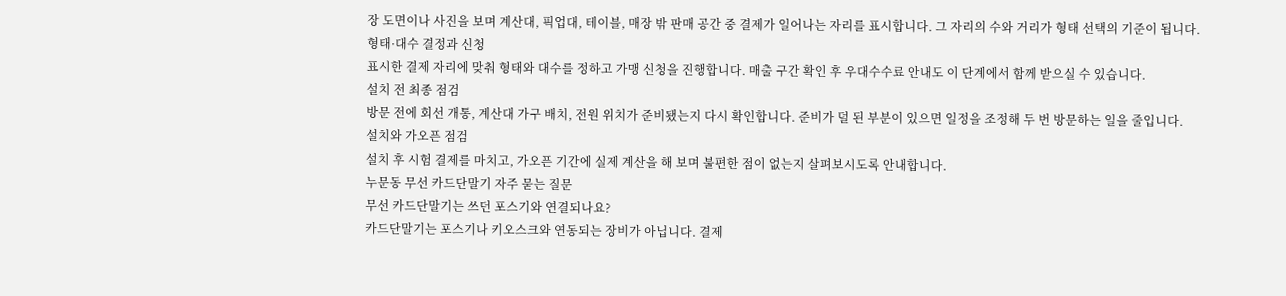장 도면이나 사진을 보며 계산대, 픽업대, 테이블, 매장 밖 판매 공간 중 결제가 일어나는 자리를 표시합니다. 그 자리의 수와 거리가 형태 선택의 기준이 됩니다.
형태·대수 결정과 신청
표시한 결제 자리에 맞춰 형태와 대수를 정하고 가맹 신청을 진행합니다. 매출 구간 확인 후 우대수수료 안내도 이 단계에서 함께 받으실 수 있습니다.
설치 전 최종 점검
방문 전에 회선 개통, 계산대 가구 배치, 전원 위치가 준비됐는지 다시 확인합니다. 준비가 덜 된 부분이 있으면 일정을 조정해 두 번 방문하는 일을 줄입니다.
설치와 가오픈 점검
설치 후 시험 결제를 마치고, 가오픈 기간에 실제 계산을 해 보며 불편한 점이 없는지 살펴보시도록 안내합니다.
누문동 무선 카드단말기 자주 묻는 질문
무선 카드단말기는 쓰던 포스기와 연결되나요?
카드단말기는 포스기나 키오스크와 연동되는 장비가 아닙니다. 결제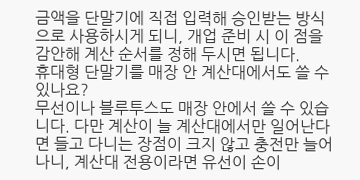금액을 단말기에 직접 입력해 승인받는 방식으로 사용하시게 되니, 개업 준비 시 이 점을 감안해 계산 순서를 정해 두시면 됩니다.
휴대형 단말기를 매장 안 계산대에서도 쓸 수 있나요?
무선이나 블루투스도 매장 안에서 쓸 수 있습니다. 다만 계산이 늘 계산대에서만 일어난다면 들고 다니는 장점이 크지 않고 충전만 늘어나니, 계산대 전용이라면 유선이 손이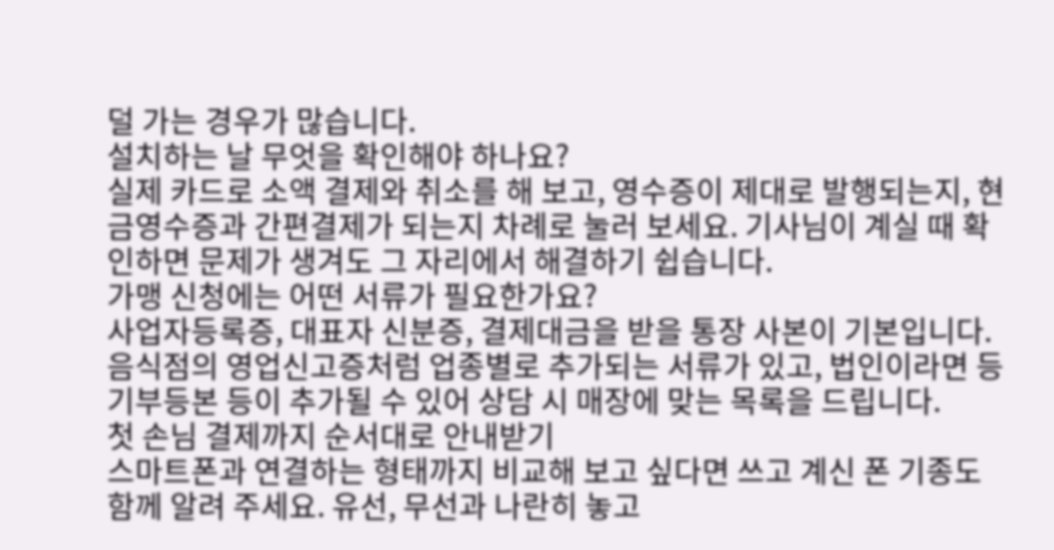덜 가는 경우가 많습니다.
설치하는 날 무엇을 확인해야 하나요?
실제 카드로 소액 결제와 취소를 해 보고, 영수증이 제대로 발행되는지, 현금영수증과 간편결제가 되는지 차례로 눌러 보세요. 기사님이 계실 때 확인하면 문제가 생겨도 그 자리에서 해결하기 쉽습니다.
가맹 신청에는 어떤 서류가 필요한가요?
사업자등록증, 대표자 신분증, 결제대금을 받을 통장 사본이 기본입니다. 음식점의 영업신고증처럼 업종별로 추가되는 서류가 있고, 법인이라면 등기부등본 등이 추가될 수 있어 상담 시 매장에 맞는 목록을 드립니다.
첫 손님 결제까지 순서대로 안내받기
스마트폰과 연결하는 형태까지 비교해 보고 싶다면 쓰고 계신 폰 기종도 함께 알려 주세요. 유선, 무선과 나란히 놓고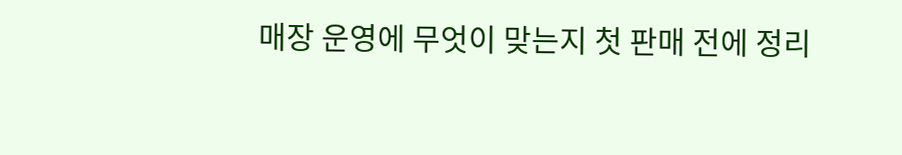매장 운영에 무엇이 맞는지 첫 판매 전에 정리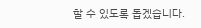할 수 있도록 돕겠습니다.